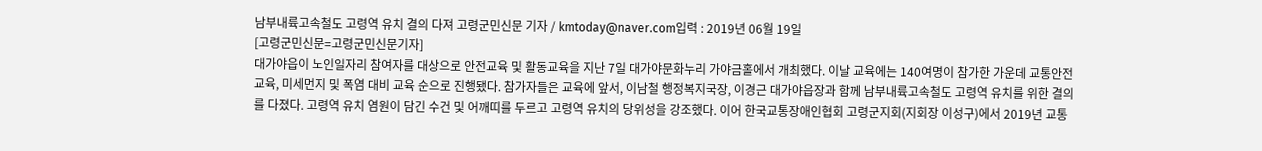남부내륙고속철도 고령역 유치 결의 다져 고령군민신문 기자 / kmtoday@naver.com입력 : 2019년 06월 19일
[고령군민신문=고령군민신문기자]
대가야읍이 노인일자리 참여자를 대상으로 안전교육 및 활동교육을 지난 7일 대가야문화누리 가야금홀에서 개최했다. 이날 교육에는 140여명이 참가한 가운데 교통안전교육, 미세먼지 및 폭염 대비 교육 순으로 진행됐다. 참가자들은 교육에 앞서, 이남철 행정복지국장, 이경근 대가야읍장과 함께 남부내륙고속철도 고령역 유치를 위한 결의를 다졌다. 고령역 유치 염원이 담긴 수건 및 어깨띠를 두르고 고령역 유치의 당위성을 강조했다. 이어 한국교통장애인협회 고령군지회(지회장 이성구)에서 2019년 교통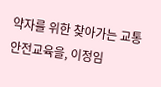약자를 위한 찾아가는 교통안전교육을, 이정임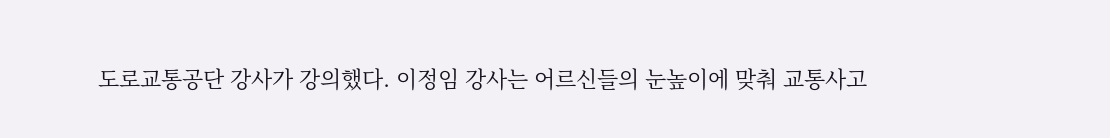도로교통공단 강사가 강의했다. 이정임 강사는 어르신들의 눈높이에 맞춰 교통사고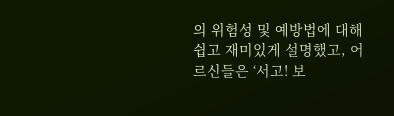의 위험성 및 예방법에 대해 쉽고 재미있게 설명했고, 어르신들은 ‘서고! 보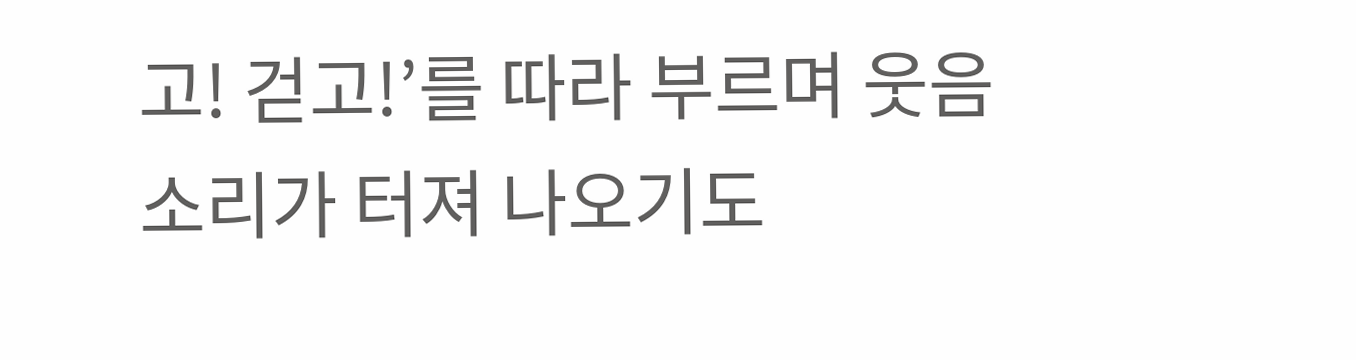고! 걷고!’를 따라 부르며 웃음소리가 터져 나오기도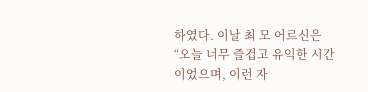하였다. 이날 최 모 어르신은 “오늘 너무 즐겁고 유익한 시간이었으며, 이런 자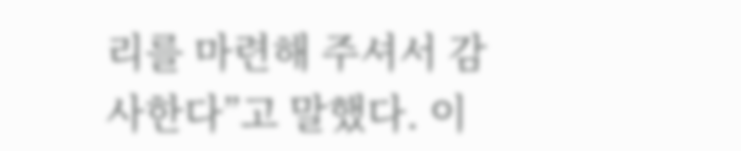리를 마련해 주셔서 감사한다”고 말했다. 이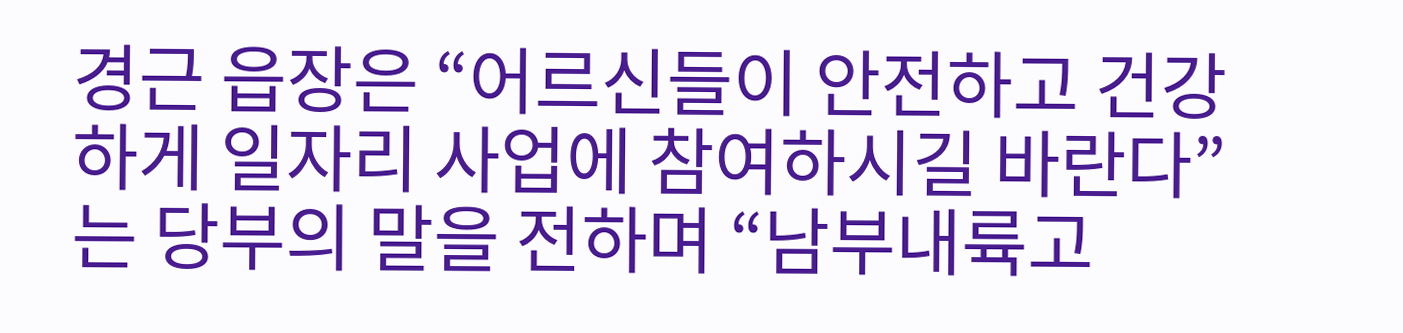경근 읍장은 “어르신들이 안전하고 건강하게 일자리 사업에 참여하시길 바란다”는 당부의 말을 전하며 “남부내륙고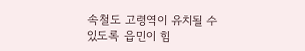속철도 고령역이 유치될 수 있도록 읍민이 힘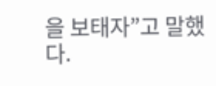을 보태자”고 말했다.